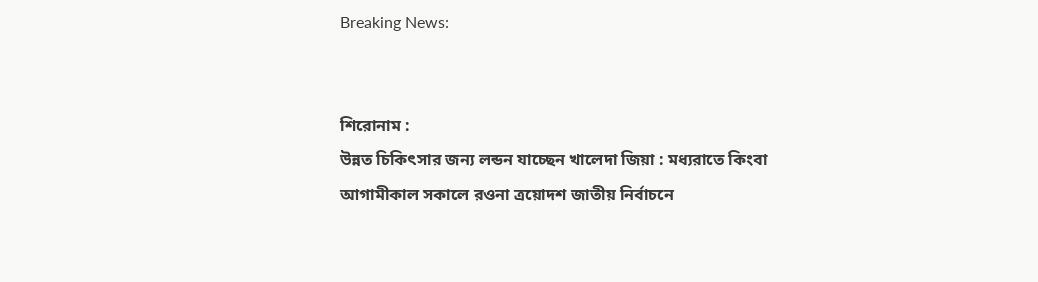Breaking News:


শিরোনাম :
উন্নত চিকিৎসার জন্য লন্ডন যাচ্ছেন খালেদা জিয়া : মধ্যরাতে কিংবা আগামীকাল সকালে রওনা ত্রয়োদশ জাতীয় নির্বাচনে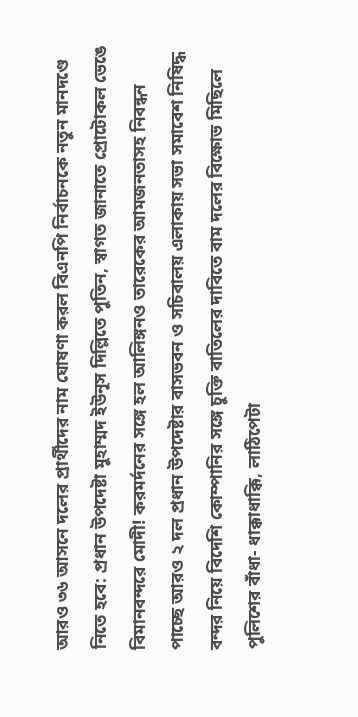আরও ৩৬ আসনে দলের প্রার্থীদের নাম ঘোষণা করল বিএনপি নির্বাচনকে নতুন মানদণ্ডে নিতে হবে: প্রধান উপদেষ্টা মুহাম্মদ ইউনূস দিল্লিতে পুতিন, স্বাগত জানাতে প্রোটোকল ভেঙে বিমানবন্দরে মোদী! করমর্দনের সঙ্গে হল আলিঙ্গনও তারেকের আমজনতাসহ নিবন্ধন পাচ্ছে আরও ২ দল প্রধান উপদেষ্টার বাসভবন ও সচিবালয় এলাকায় সভা সমাবেশ নিষিদ্ধ বন্দর নিয়ে বিদেশি কোম্পানির সঙ্গে চুক্তি বাতিলের দাবিতে বাম দলের বিক্ষোভ মিছিলে পুলিশের বাঁধা- ধাক্কাধাক্কি, লাঠিপেটা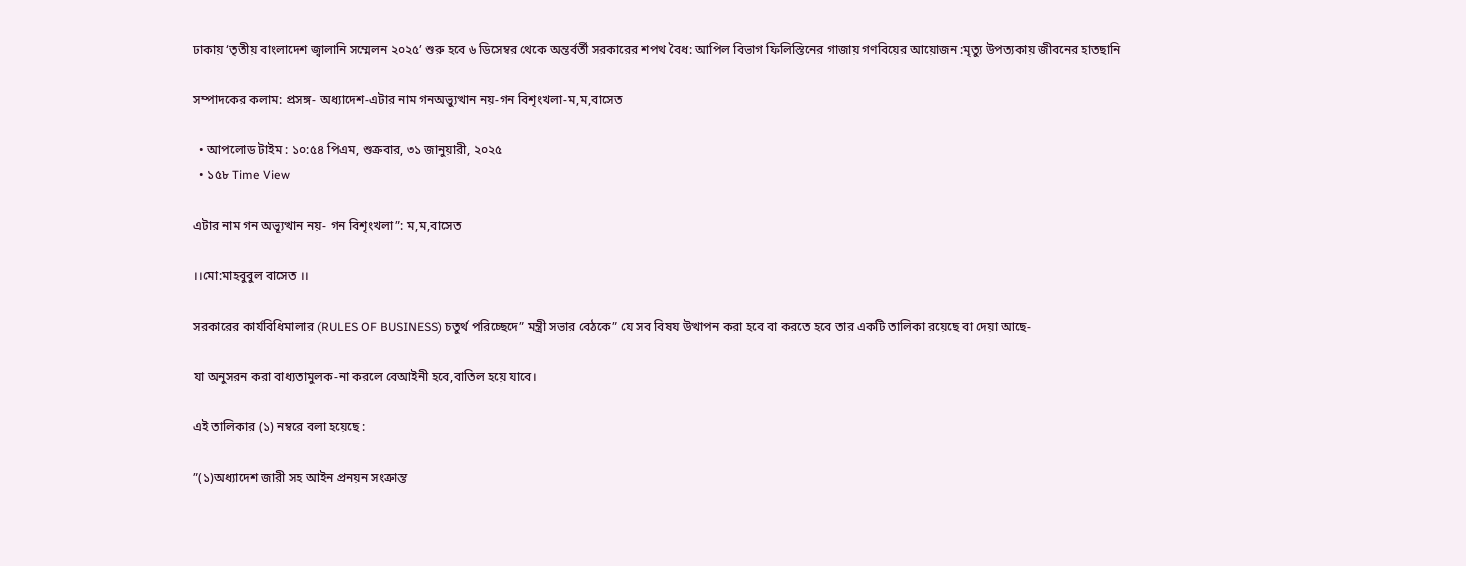ঢাকায় ‘তৃতীয় বাংলাদেশ জ্বালানি সম্মেলন ২০২৫’ শুরু হবে ৬ ডিসেম্বর থেকে অন্তর্বর্তী সরকারের শপথ বৈধ: আপিল বিভাগ ফিলিস্তিনের গাজায় গণবিয়ের আয়োজন :মৃত্যু উপত্যকায় জীবনের হাতছানি

সম্পাদকের কলাম: প্রসঙ্গ- অধ্যাদেশ-এটার নাম গনঅভ্যুত্থান নয়-গন বিশৃংখলা-ম,ম,বাসেত

  • আপলোড টাইম : ১০:৫৪ পিএম, শুক্রবার, ৩১ জানুয়ারী, ২০২৫
  • ১৫৮ Time View

এটার নাম গন অভ্যূত্থান নয়- গন বিশৃংখলা”: ম,ম,বাসেত

।।মো:মাহবুবুল বাসেত ।।

সরকারের কার্যবিধিমালার (RULES OF BUSINESS) চতুর্থ পরিচ্ছেদে” মন্ত্রী সভার বেঠকে” যে সব বিষয উত্থাপন করা হবে বা করতে হবে তার একটি তালিকা রয়েছে বা দেয়া আছে-

যা অনুসরন করা বাধ্যতামুলক-না করলে বেআইনী হবে,বাতিল হয়ে যাবে।

এই তালিকার (১) নম্বরে বলা হয়েছে :

”(১)অধ্যাদেশ জারী সহ আইন প্রনয়ন সংত্রুান্ত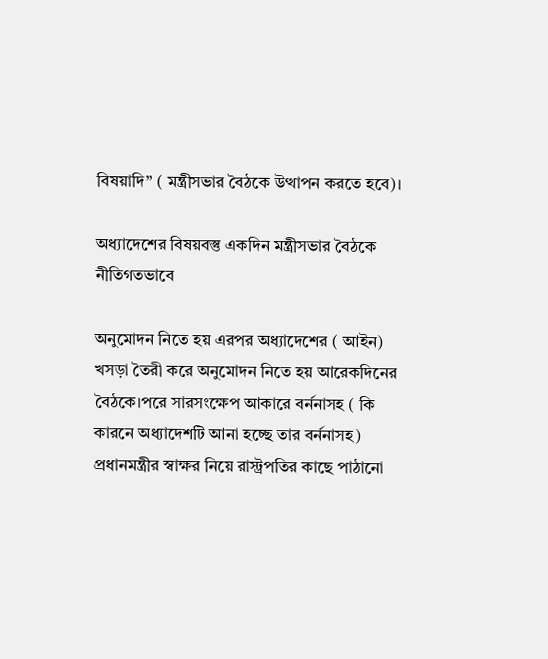বিষয়াদি” ( মন্ত্রীসভার বৈঠকে উত্থাপন করতে হবে)।

অধ্যাদেশের বিষয়বস্তু একদিন মন্ত্রীসভার বৈঠকে নীতিগতভাবে

অনুমোদন নিতে হয় এরপর অধ্যাদেশের ( আইন) খসড়া তৈরী করে অনুমোদন নিতে হয় আরেকদিনের বৈঠকে।পরে সারসংক্ষেপ আকারে বর্ননাসহ ( কি কারনে অধ্যাদেশটি আনা হচ্ছে তার বর্ননাসহ) প্রধানমন্ত্রীর স্বাক্ষর নিয়ে রাস্ট্রপতির কাছে পাঠানো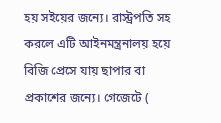হয় সইয়ের জন্যে। রাস্ট্রপতি সহ করলে এটি আইনমন্ত্রনালয় হয়ে বিজি প্রেসে যায় ছাপার বা প্রকাশের জন্যে। গেজেটে (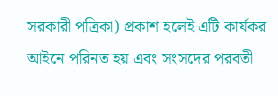সরকারী পত্রিকা) প্রকাশ হলেই এটি কার্যকর আইনে পরিনত হয় এবং সংসদের পরবতী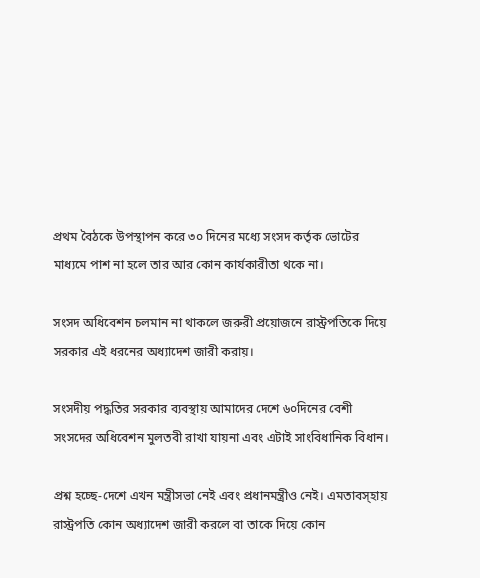প্রথম বৈঠকে উপস্থাপন করে ৩০ দিনের মধ্যে সংসদ কর্তৃক ভোটের মাধ্যমে পাশ না হলে তার আর কোন কার্যকারীতা থকে না।

সংসদ অধিবেশন চলমান না থাকলে জরুরী প্রয়োজনে রাস্ট্রপতিকে দিয়ে সরকার এই ধরনের অধ্যাদেশ জারী করায়।

সংসদীয় পদ্ধতির সরকার ব্যবস্থায় আমাদের দেশে ৬০দিনের বেশী সংসদের অধিবেশন মুলতবী রাখা যায়না এবং এটাই সাংবিধানিক বিধান।

প্রশ্ন হচ্ছে-দেশে এখন মন্ত্রীসভা নেই এবং প্রধানমন্ত্রীও নেই। এমতাবস্হায় রাস্ট্রপতি কোন অধ্যাদেশ জারী করলে বা তাকে দিয়ে কোন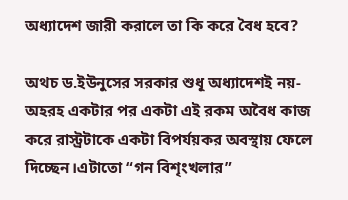অধ্যাদেশ জারী করালে তা কি করে বৈধ হবে?

অথচ ড.ইউনুসের সরকার শুধূ অধ্যাদেশই নয়- অহরহ একটার পর একটা এই রকম অবৈধ কাজ করে রাস্ট্রটাকে একটা বিপর্যয়কর অবস্থায় ফেলে দিচ্ছেন।এটাতো “গন বিশৃংখলার”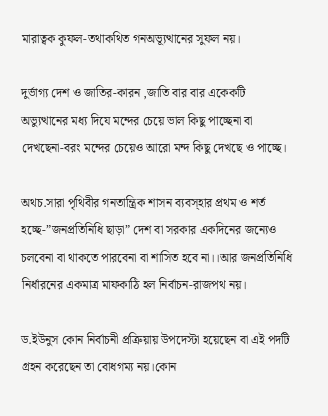মারাত্বক কুফল-তথাকথিত গনঅভ্যূত্থানের সুফল নয়।

দুর্ভাগ্য দেশ ও জাতির-কারন ,জাতি বার বার একেকটি অভ্যুত্থানের মধ্য দিযে মন্দের চেয়ে ভাল কিছু পাচ্ছেনা বা দেখছেনা-বরং মন্দের চেয়েও আরো মন্দ কিছু দেখছে ও পাচ্ছে।

অথচ.সারা পৃথিবীর গনতান্ত্রিক শাসন ব্যবস্হার প্রথম ও শর্ত হচ্ছে-”জনপ্রতিনিধি ছাড়া” দেশ বা সরকার একদিনের জন্যেও চলবেনা বা থাকতে পারবেনা বা শাসিত হবে না।।আর জনপ্রতিনিধি নির্ধারনের একমাত্র মাফকাঠি হল নির্বাচন-রাজপথ নয়।

ড.ইউনুস কোন নির্বাচনী প্রত্রিুয়ায় উপদেস্টা হয়েছেন বা এই পদটি গ্রহন করেছেন তা বোধগম্য নয়।কোন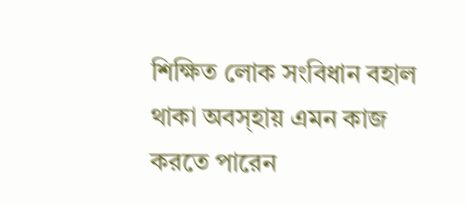শিক্ষিত লোক সংবিধান বহাল থাকা অবস্হায় এমন কাজ করতে পারেন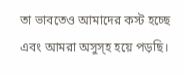তা ভাবতেও আমাদের কস্ট হচ্ছে এবং আমরা অসুস্হ হয়ে পড়ছি।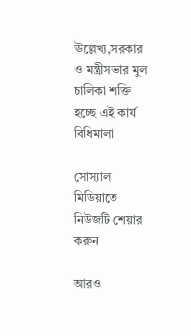ঊল্লেখ্য,সরকার ও মন্ত্রীসভার মুল চালিকা শক্তি হচ্ছে এই কার্য বিধিমালা

সোস্যাল মিডিয়াতে নিউজটি শেয়ার করুন

আরও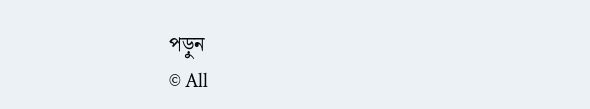পড়ুন
© All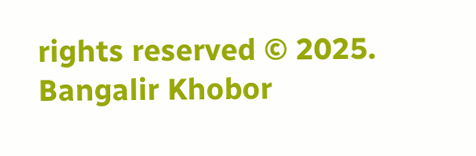rights reserved © 2025. Bangalir Khobor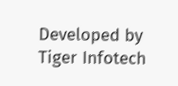Developed by Tiger Infotech